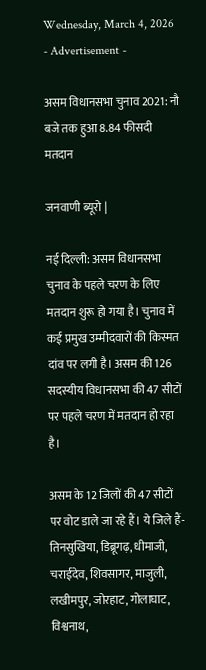Wednesday, March 4, 2026
- Advertisement -

असम विधानसभा चुनाव 2021: नौ बजे तक हुआ 8.84 फीसदी मतदान

जनवाणी ब्यूरो |

नई दिल्ली: असम विधानसभा चुनाव के पहले चरण के लिए मतदान शुरू हो गया है। चुनाव में कई प्रमुख उम्मीदवारों की किस्मत दांव पर लगी है। असम की 126 सदस्यीय विधानसभा की 47 सीटों पर पहले चरण में मतदान हो रहा है।

असम के 12 जिलों की 47 सीटों पर वोट डाले जा रहे हैं। ये जिले हैं- तिनसुखिया, डिब्रूगढ़, धीमाजी, चराईदेव, शिवसागर, माजुली, लखीमपुर, जोरहाट, गोलाघाट, विश्वनाथ,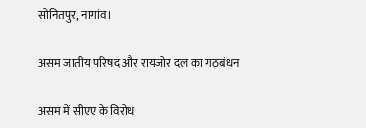सोनितपुर, नागांव।

असम जातीय परिषद और रायजोर दल का गठबंधन

असम में सीएए के विरोध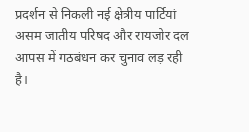प्रदर्शन से निकली नई क्षेत्रीय पार्टियां असम जातीय परिषद और रायजोर दल आपस में गठबंधन कर चुनाव लड़ रही है।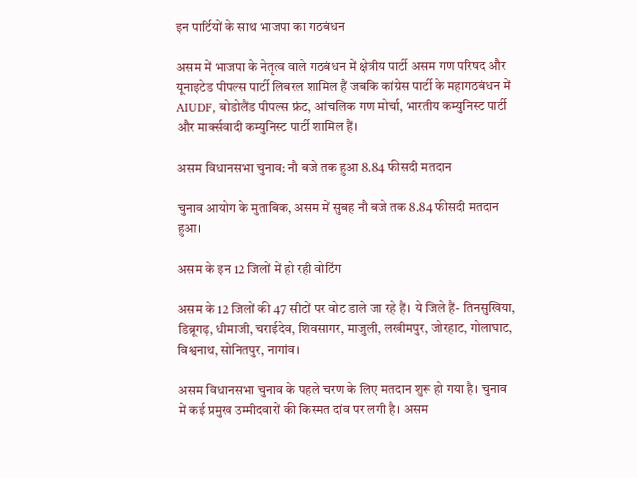इन पार्टियों के साथ भाजपा का गठबंधन

असम में भाजपा के नेतृत्व वाले गठबंधन में क्षेत्रीय पार्टी असम गण परिषद और यूनाइटेड पीपल्स पार्टी लिबरल शामिल हैं जबकि कांग्रेस पार्टी के महागठबंधन में AIUDF, बोडोलैंड पीपल्स फ्रंट, आंचलिक गण मोर्चा, भारतीय कम्युनिस्ट पार्टी और मार्क्सवादी कम्युनिस्ट पार्टी शामिल हैं।

असम विधानसभा चुनाव: नौ बजे तक हुआ 8.84 फीसदी मतदान

चुनाव आयोग के मुताबिक, असम में सुबह नौ बजे तक 8.84 फीसदी मतदान हुआ।

असम के इन 12 जिलों में हो रही वोटिंग

असम के 12 जिलों की 47 सीटों पर वोट डाले जा रहे हैं। ये जिले हैं- तिनसुखिया, डिब्रूगढ़, धीमाजी, चराईदेव, शिवसागर, माजुली, लखीमपुर, जोरहाट, गोलाघाट, विश्वनाथ, सोनितपुर, नागांव।

असम विधानसभा चुनाव के पहले चरण के लिए मतदान शुरू हो गया है। चुनाव में कई प्रमुख उम्मीदवारों की किस्मत दांव पर लगी है। असम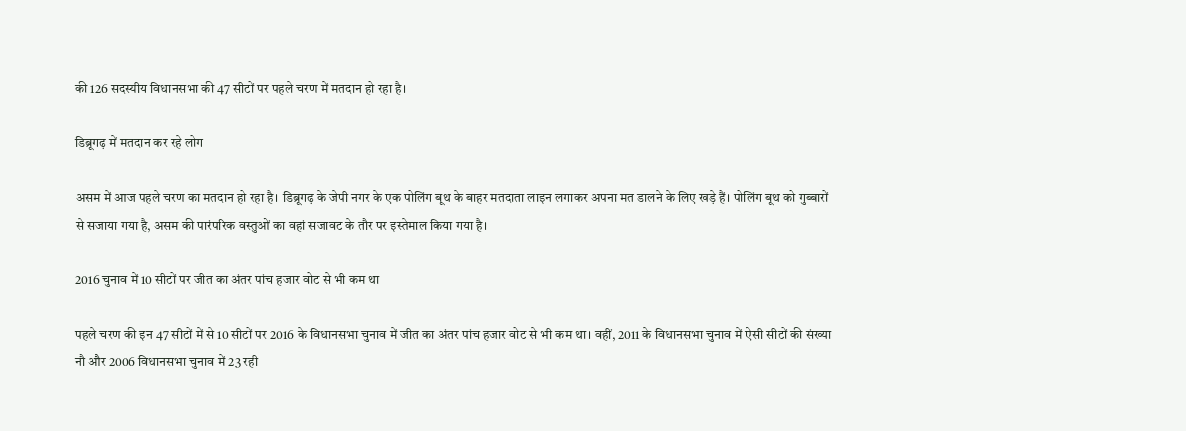की 126 सदस्यीय विधानसभा की 47 सीटों पर पहले चरण में मतदान हो रहा है।

डिब्रूगढ़ में मतदान कर रहे लोग

असम में आज पहले चरण का मतदान हो रहा है। डिब्रूगढ़ के जेपी नगर के एक पोलिंग बूथ के बाहर मतदाता लाइन लगाकर अपना मत डालने के लिए खड़े हैं। पोलिंग बूथ को गुब्बारों से सजाया गया है, असम की पारंपरिक वस्तुओं का वहां सजावट के तौर पर इस्तेमाल किया गया है।

2016 चुनाव में 10 सीटों पर जीत का अंतर पांच हजार वोट से भी कम था

पहले चरण की इन 47 सीटों में से 10 सीटों पर 2016 के विधानसभा चुनाव में जीत का अंतर पांच हजार वोट से भी कम था। वहीं, 2011 के विधानसभा चुनाव में ऐसी सीटों की संख्या नौ और 2006 विधानसभा चुनाव में 23 रही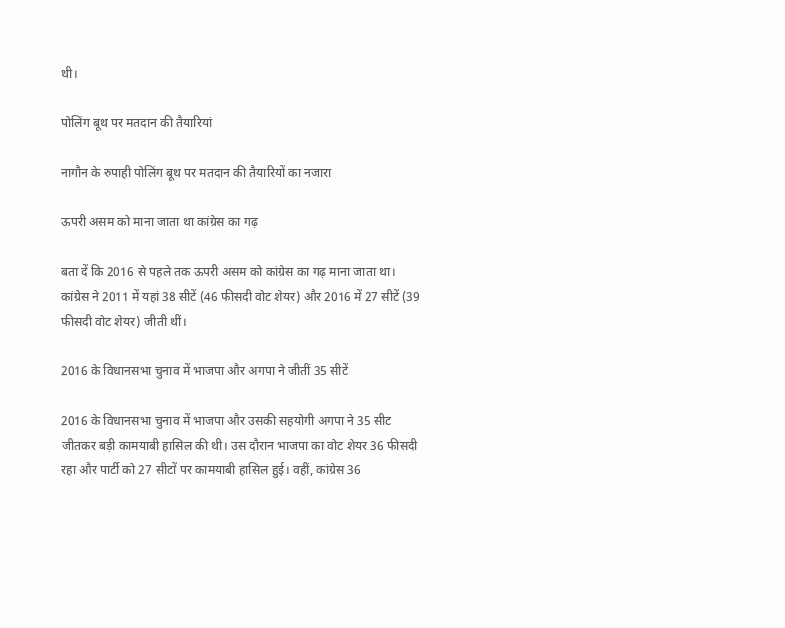थी।

पोलिंग बूथ पर मतदान की तैयारियां

नागौन के रुपाही पोलिंग बूथ पर मतदान की तैयारियों का नजारा

ऊपरी असम को माना जाता था कांग्रेस का गढ़

बता दें कि 2016 से पहले तक ऊपरी असम को कांग्रेस का गढ़ माना जाता था। कांग्रेस ने 2011 में यहां 38 सीटें (46 फीसदी वोट शेयर) और 2016 में 27 सीटें (39 फीसदी वोट शेयर) जीती थीं।

2016 के विधानसभा चुनाव में भाजपा और अगपा ने जीतीं 35 सीटें

2016 के विधानसभा चुनाव में भाजपा और उसकी सहयोगी अगपा ने 35 सीट जीतकर बड़ी कामयाबी हासिल की थी। उस दौरान भाजपा का वोट शेयर 36 फीसदी रहा और पार्टी को 27 सीटों पर कामयाबी हासिल हुई। वहीं, कांग्रेस 36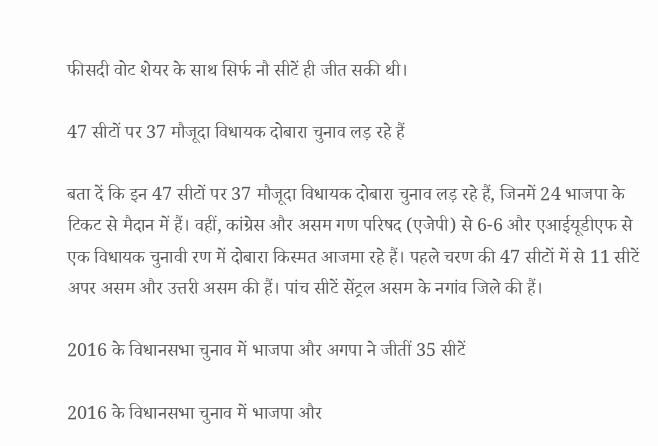फीसदी वोट शेयर के साथ सिर्फ नौ सीटें ही जीत सकी थी।

47 सीटों पर 37 मौजूदा विधायक दोबारा चुनाव लड़ रहे हैं

बता दें कि इन 47 सीटों पर 37 मौजूदा विधायक दोबारा चुनाव लड़ रहे हैं, जिनमें 24 भाजपा के टिकट से मैदान में हैं। वहीं, कांग्रेस और असम गण परिषद (एजेपी) से 6-6 और एआईयूडीएफ से एक विधायक चुनावी रण में दोबारा किस्मत आजमा रहे हैं। पहले चरण की 47 सीटों में से 11 सीटें अपर असम और उत्तरी असम की हैं। पांच सीटें सेंट्रल असम के नगांव जिले की हैं।

2016 के विधानसभा चुनाव में भाजपा और अगपा ने जीतीं 35 सीटें

2016 के विधानसभा चुनाव में भाजपा और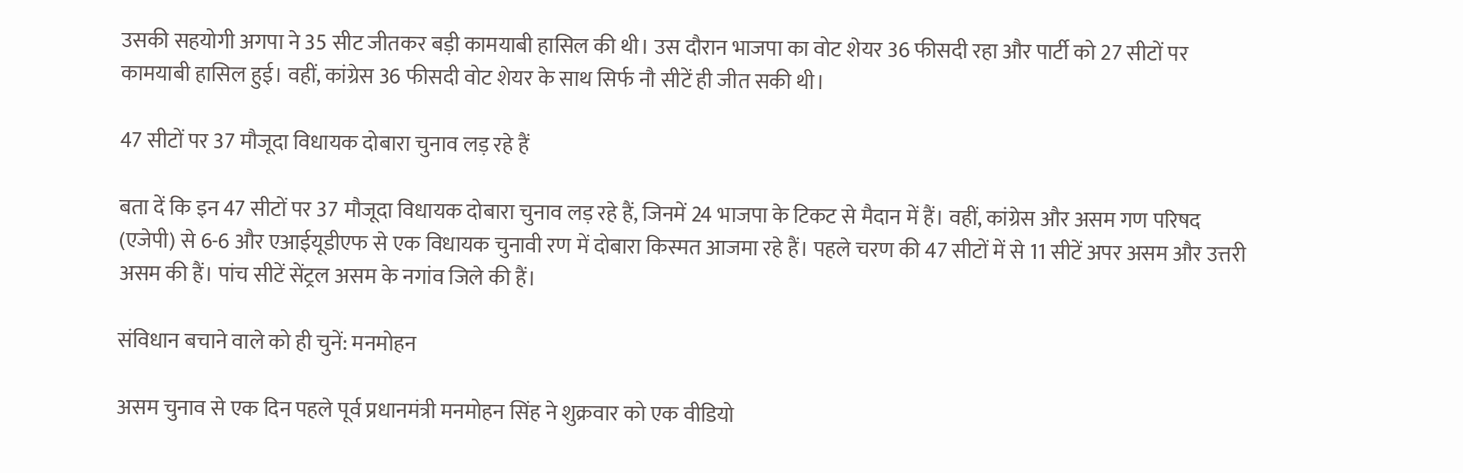उसकी सहयोगी अगपा ने 35 सीट जीतकर बड़ी कामयाबी हासिल की थी। उस दौरान भाजपा का वोट शेयर 36 फीसदी रहा और पार्टी को 27 सीटों पर कामयाबी हासिल हुई। वहीं, कांग्रेस 36 फीसदी वोट शेयर के साथ सिर्फ नौ सीटें ही जीत सकी थी।

47 सीटों पर 37 मौजूदा विधायक दोबारा चुनाव लड़ रहे हैं

बता दें कि इन 47 सीटों पर 37 मौजूदा विधायक दोबारा चुनाव लड़ रहे हैं, जिनमें 24 भाजपा के टिकट से मैदान में हैं। वहीं, कांग्रेस और असम गण परिषद (एजेपी) से 6-6 और एआईयूडीएफ से एक विधायक चुनावी रण में दोबारा किस्मत आजमा रहे हैं। पहले चरण की 47 सीटों में से 11 सीटें अपर असम और उत्तरी असम की हैं। पांच सीटें सेंट्रल असम के नगांव जिले की हैं।

संविधान बचाने वाले को ही चुनें: मनमोहन

असम चुनाव से एक दिन पहले पूर्व प्रधानमंत्री मनमोहन सिंह ने शुक्रवार को एक वीडियो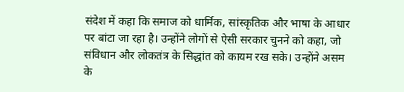संदेश में कहा कि समाज को धार्मिक, सांस्कृतिक और भाषा के आधार पर बांटा जा रहा है। उन्होंने लोगों से ऐसी सरकार चुनने को कहा, जो संविधान और लोकतंत्र के सिद्धांत को कायम रख सके। उन्होंने असम के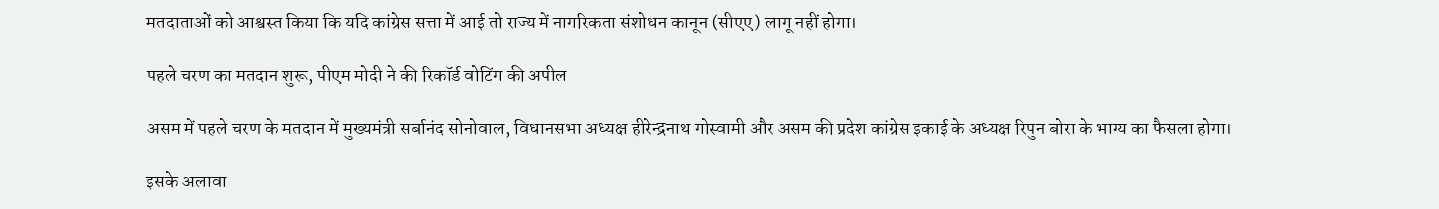मतदाताओं को आश्वस्त किया कि यदि कांग्रेस सत्ता में आई तो राज्य में नागरिकता संशोधन कानून (सीएए) लागू नहीं होगा।

पहले चरण का मतदान शुरू, पीएम मोदी ने की रिकॉर्ड वोटिंग की अपील

असम में पहले चरण के मतदान में मुख्यमंत्री सर्बानंद सोनोवाल, विधानसभा अध्यक्ष हीरेन्द्रनाथ गोस्वामी और असम की प्रदेश कांग्रेस इकाई के अध्यक्ष रिपुन बोरा के भाग्य का फैसला होगा।

इसके अलावा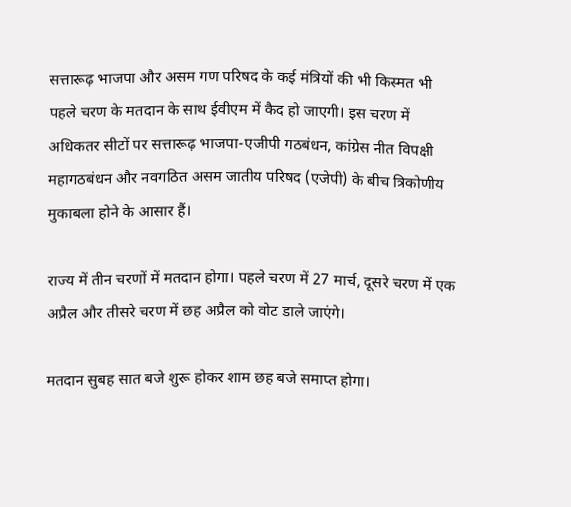सत्तारूढ़ भाजपा और असम गण परिषद के कई मंत्रियों की भी किस्मत भी पहले चरण के मतदान के साथ ईवीएम में कैद हो जाएगी। इस चरण में अधिकतर सीटों पर सत्तारूढ़ भाजपा-एजीपी गठबंधन, कांग्रेस नीत विपक्षी महागठबंधन और नवगठित असम जातीय परिषद (एजेपी) के बीच त्रिकोणीय मुकाबला होने के आसार हैं।

राज्य में तीन चरणों में मतदान होगा। पहले चरण में 27 मार्च, दूसरे चरण में एक अप्रैल और तीसरे चरण में छह अप्रैल को वोट डाले जाएंगे।

मतदान सुबह सात बजे शुरू होकर शाम छह बजे समाप्त होगा।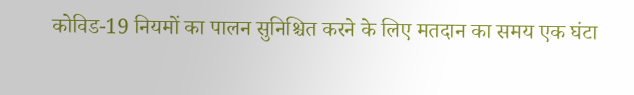कोविड-19 नियमों का पालन सुनिश्चित करने के लिए मतदान का समय एक घंटा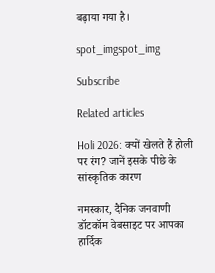बढ़ाया गया है।

spot_imgspot_img

Subscribe

Related articles

Holi 2026: क्यों खेलते हैं होली पर रंग? जानें इसके पीछे के सांस्कृतिक कारण

नमस्कार, दैनिक जनवाणी डॉटकॉम वेबसाइट पर आपका हार्दिक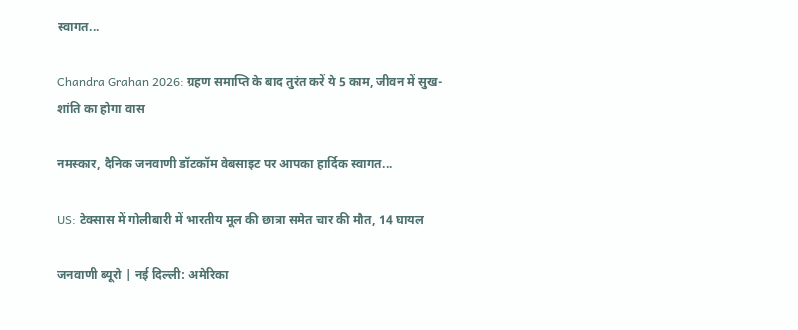स्वागत...

Chandra Grahan 2026: ग्रहण समाप्ति के बाद तुरंत करें ये 5 काम, जीवन में सुख-शांति का होगा वास

नमस्कार, दैनिक जनवाणी डॉटकॉम वेबसाइट पर आपका हार्दिक स्वागत...

US: टेक्सास में गोलीबारी में भारतीय मूल की छात्रा समेत चार की मौत, 14 घायल

जनवाणी ब्यूरो | नई दिल्ली: अमेरिका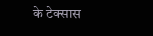के टेक्सास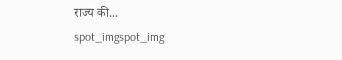राज्य की...
spot_imgspot_img